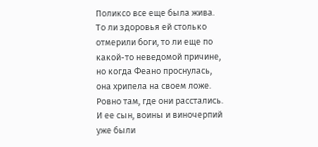Поликсо все еще была жива. То ли здоровья ей столько отмерили боги, то ли еще по какой-то неведомой причине, но когда Феано проснулась, она хрипела на своем ложе. Ровно там, где они расстались. И ее сын, воины и виночерпий уже были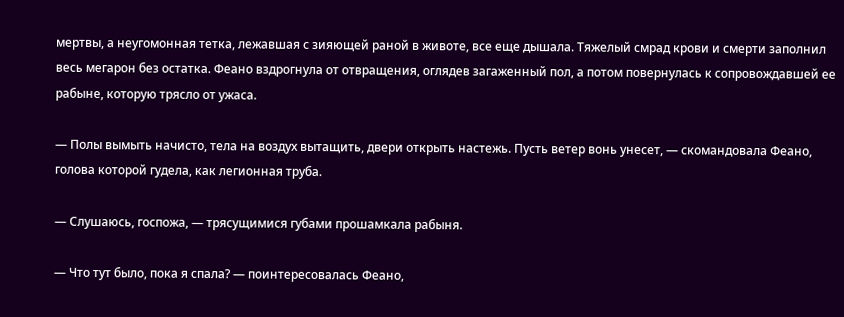мертвы, а неугомонная тетка, лежавшая с зияющей раной в животе, все еще дышала. Тяжелый смрад крови и смерти заполнил весь мегарон без остатка. Феано вздрогнула от отвращения, оглядев загаженный пол, а потом повернулась к сопровождавшей ее рабыне, которую трясло от ужаса.

— Полы вымыть начисто, тела на воздух вытащить, двери открыть настежь. Пусть ветер вонь унесет, — скомандовала Феано, голова которой гудела, как легионная труба.

— Слушаюсь, госпожа, — трясущимися губами прошамкала рабыня.

— Что тут было, пока я спала? — поинтересовалась Феано,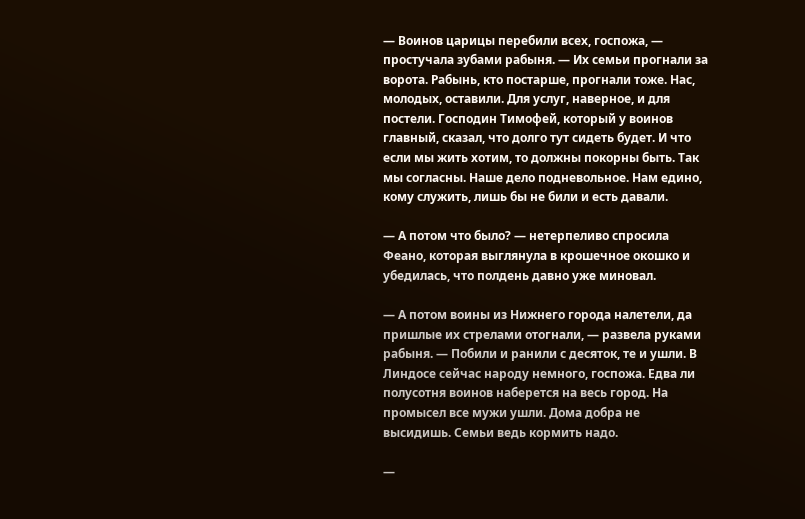— Воинов царицы перебили всех, госпожа, — простучала зубами рабыня. — Их семьи прогнали за ворота. Рабынь, кто постарше, прогнали тоже. Нас, молодых, оставили. Для услуг, наверное, и для постели. Господин Тимофей, который у воинов главный, сказал, что долго тут сидеть будет. И что если мы жить хотим, то должны покорны быть. Так мы согласны. Наше дело подневольное. Нам едино, кому служить, лишь бы не били и есть давали.

— А потом что было? — нетерпеливо спросила Феано, которая выглянула в крошечное окошко и убедилась, что полдень давно уже миновал.

— А потом воины из Нижнего города налетели, да пришлые их стрелами отогнали, — развела руками рабыня. — Побили и ранили с десяток, те и ушли. В Линдосе сейчас народу немного, госпожа. Едва ли полусотня воинов наберется на весь город. На промысел все мужи ушли. Дома добра не высидишь. Семьи ведь кормить надо.

—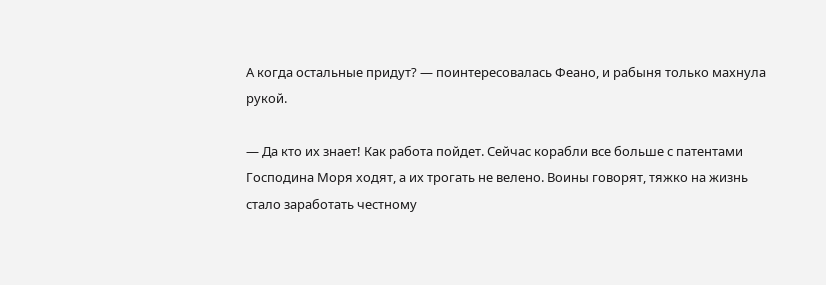А когда остальные придут? — поинтересовалась Феано, и рабыня только махнула рукой.

— Да кто их знает! Как работа пойдет. Сейчас корабли все больше с патентами Господина Моря ходят, а их трогать не велено. Воины говорят, тяжко на жизнь стало заработать честному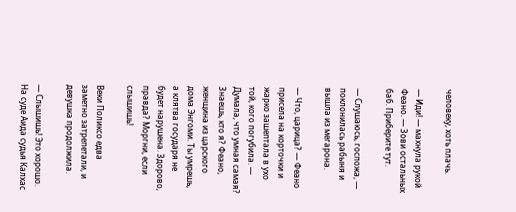человеку, хоть плачь.

— Иди! — махнула рукой Феано. — Зови остальных баб. Приберите тут.

— Слушаюсь, госпожа, — поклонилась рабыня и вышла из мегарона.

— Что, царица? — Феано присела на корточки и жарко зашептала в ухо той, кого погубила. — Думала, что умная самая? Знаешь, кто я? Феано, женщина из царского дома Энгоми. Ты умрешь, а клятва государя не будет нарушена. Здорово, правда? Моргни, если слышишь!

Веки Поликсо едва заметно затрепетали, и девушка продолжила.

— Слышишь! Это хорошо. На суде Аида судья Калхас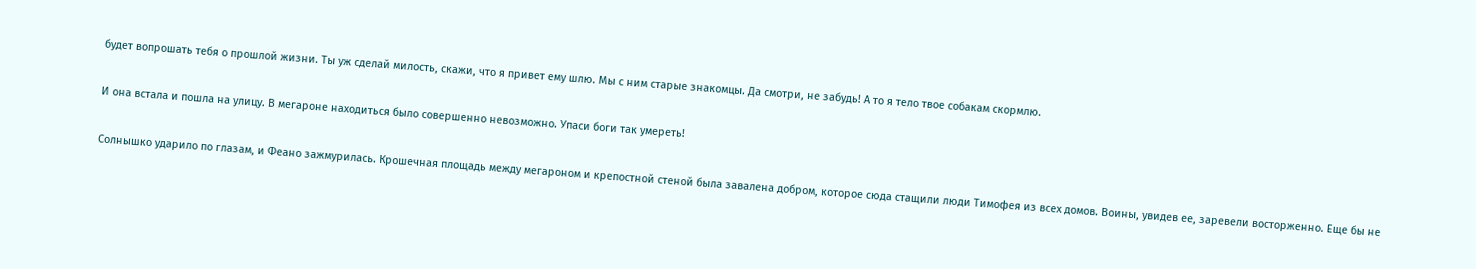будет вопрошать тебя о прошлой жизни. Ты уж сделай милость, скажи, что я привет ему шлю. Мы с ним старые знакомцы. Да смотри, не забудь! А то я тело твое собакам скормлю.

И она встала и пошла на улицу. В мегароне находиться было совершенно невозможно. Упаси боги так умереть!

Солнышко ударило по глазам, и Феано зажмурилась. Крошечная площадь между мегароном и крепостной стеной была завалена добром, которое сюда стащили люди Тимофея из всех домов. Воины, увидев ее, заревели восторженно. Еще бы не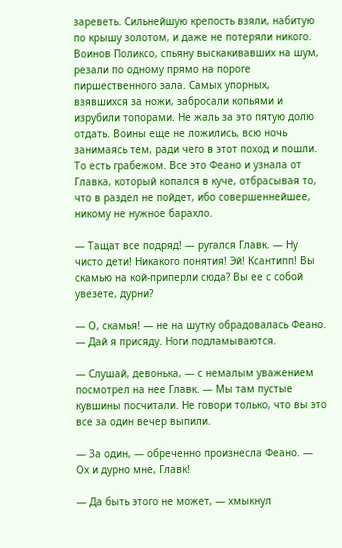зареветь. Сильнейшую крепость взяли, набитую по крышу золотом, и даже не потеряли никого. Воинов Поликсо, спьяну выскакивавших на шум, резали по одному прямо на пороге пиршественного зала. Самых упорных, взявшихся за ножи, забросали копьями и изрубили топорами. Не жаль за это пятую долю отдать. Воины еще не ложились, всю ночь занимаясь тем, ради чего в этот поход и пошли. То есть грабежом. Все это Феано и узнала от Главка, который копался в куче, отбрасывая то, что в раздел не пойдет, ибо совершеннейшее, никому не нужное барахло.

— Тащат все подряд! — ругался Главк. — Ну чисто дети! Никакого понятия! Эй! Ксантипп! Вы скамью на кой-приперли сюда? Вы ее с собой увезете, дурни?

— О, скамья! — не на шутку обрадовалась Феано. — Дай я присяду. Ноги подламываются.

— Слушай, девонька, — с немалым уважением посмотрел на нее Главк. — Мы там пустые кувшины посчитали. Не говори только, что вы это все за один вечер выпили.

— За один, — обреченно произнесла Феано. — Ох и дурно мне, Главк!

— Да быть этого не может, — хмыкнул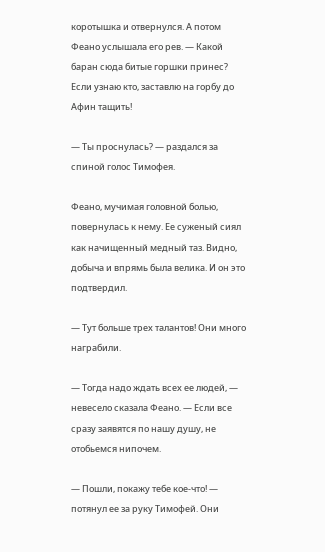коротышка и отвернулся. А потом Феано услышала его рев. — Какой баран сюда битые горшки принес? Если узнаю кто, заставлю на горбу до Афин тащить!

— Ты проснулась? — раздался за спиной голос Тимофея.

Феано, мучимая головной болью, повернулась к нему. Ее суженый сиял как начищенный медный таз. Видно, добыча и впрямь была велика. И он это подтвердил.

— Тут больше трех талантов! Они много награбили.

— Тогда надо ждать всех ее людей, — невесело сказала Феано. — Если все сразу заявятся по нашу душу, не отобьемся нипочем.

— Пошли, покажу тебе кое-что! — потянул ее за руку Тимофей. Они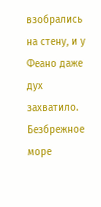взобрались на стену, и у Феано даже дух захватило. Безбрежное море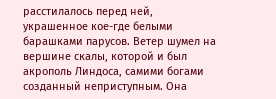расстилалось перед ней, украшенное кое-где белыми барашками парусов. Ветер шумел на вершине скалы, которой и был акрополь Линдоса, самими богами созданный неприступным. Она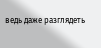ведь даже разглядеть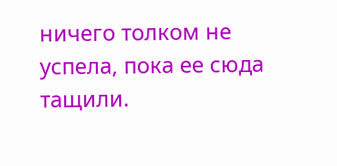ничего толком не успела, пока ее сюда тащили.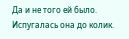Да и не того ей было. Испугалась она до колик.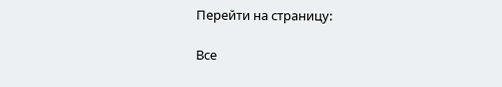Перейти на страницу:

Все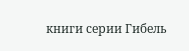книги серии Гибель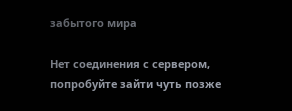забытого мира

Нет соединения с сервером, попробуйте зайти чуть позже